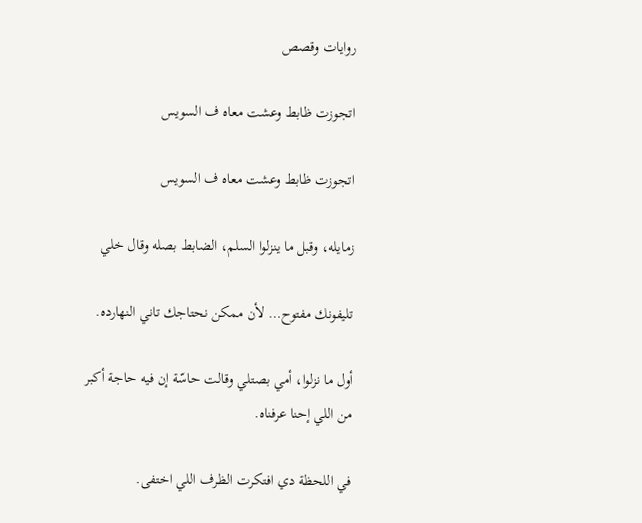روايات وقصص

اتجوزت ظابط وعشت معاه ف السويس

اتجوزت ظابط وعشت معاه ف السويس

زمايله، وقبل ما ينزلوا السلم، الضابط بصله وقال خلي

تليفونك مفتوح… لأن ممكن نحتاجك تاني النهارده.

أول ما نزلوا، أمي بصتلي وقالت حاسّة إن فيه حاجة أكبر من اللي إحنا عرفناه.

في اللحظة دي افتكرت الظرف اللي اختفى.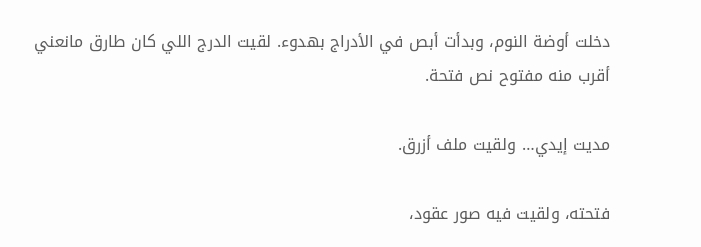دخلت أوضة النوم، وبدأت أبص في الأدراج بهدوء. لقيت الدرج اللي كان طارق مانعني أقرب منه مفتوح نص فتحة.

مديت إيدي… ولقيت ملف أزرق.

فتحته، ولقيت فيه صور عقود،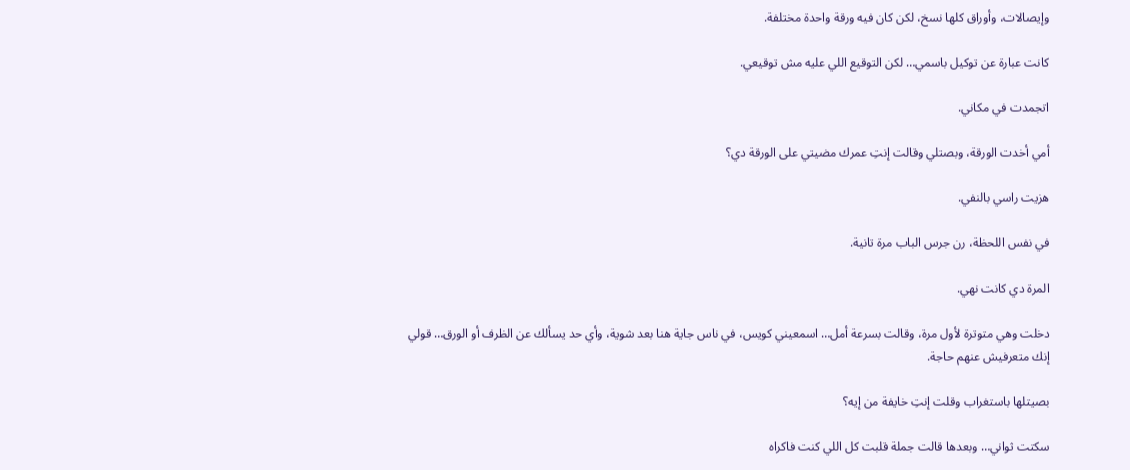وإيصالات، وأوراق كلها نسخ، لكن كان فيه ورقة واحدة مختلفة.

كانت عبارة عن توكيل باسمي… لكن التوقيع اللي عليه مش توقيعي.

اتجمدت في مكاني.

أمي أخدت الورقة، وبصتلي وقالت إنتِ عمرك مضيتي على الورقة دي؟

هزيت راسي بالنفي.

في نفس اللحظة، رن جرس الباب مرة تانية.

المرة دي كانت نهي.

دخلت وهي متوترة لأول مرة، وقالت بسرعة أمل… اسمعيني كويس، في ناس جاية هنا بعد شوية، وأي حد يسألك عن الظرف أو الورق… قولي إنك متعرفيش عنهم حاجة.

بصيتلها باستغراب وقلت إنتِ خايفة من إيه؟

سكتت ثواني… وبعدها قالت جملة قلبت كل اللي كنت فاكراه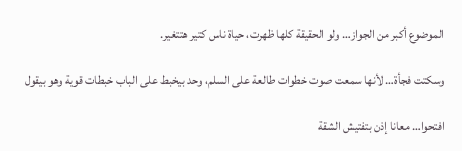الموضوع أكبر من الجواز… ولو الحقيقة كلها ظهرت، حياة ناس كتير هتتغير.

وسكتت فجأة… لأنها سمعت صوت خطوات طالعة على السلم، وحد بيخبط على الباب خبطات قوية وهو بيقول

افتحوا… معانا إذن بتفتيش الشقة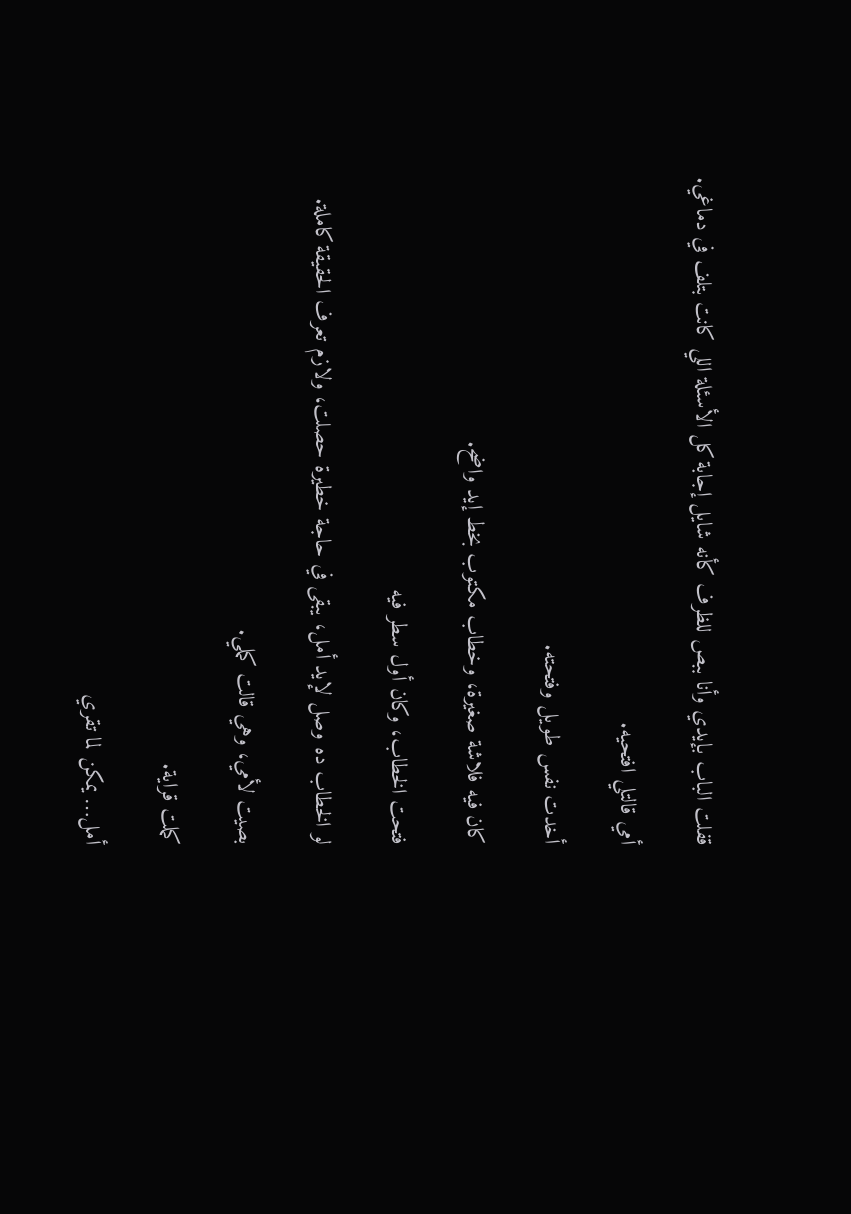قفلت الباب بإيدي وأنا ببص للظرف كأنه شايل إجابة كل الأسئلة اللي كانت بتلف في دماغي.

أمي قالتلي افتحيه.

أخدت نفس طويل وفتحته.

كان فيه فلاشة صغيرة، وخطاب مكتوب بخط إيد واضح.

فتحت الخطاب، وكان أول سطر فيه

لو الخطاب ده وصل لإيد أمل، يبقى في حاجة خطيرة حصلت، ولازم تعرف الحقيقة كاملة.

بصيت لأمي، وهي قالت كملي.

كملت قراية.

أمل… يمكن لما تقري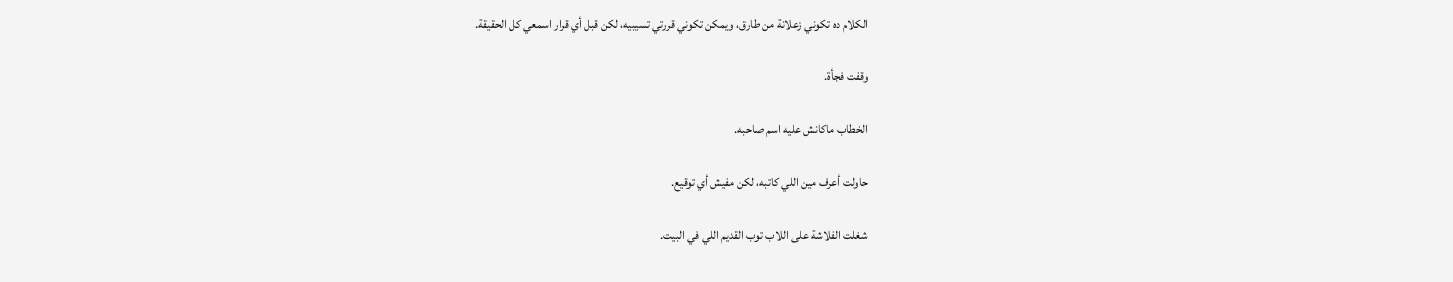الكلام ده تكوني زعلانة من طارق، ويمكن تكوني قررتي تسيبيه، لكن قبل أي قرار اسمعي كل الحقيقة.

وقفت فجأة.

الخطاب ماكانش عليه اسم صاحبه.

حاولت أعرف مين اللي كاتبه، لكن مفيش أي توقيع.

شغلت الفلاشة على اللاب توب القديم اللي في البيت.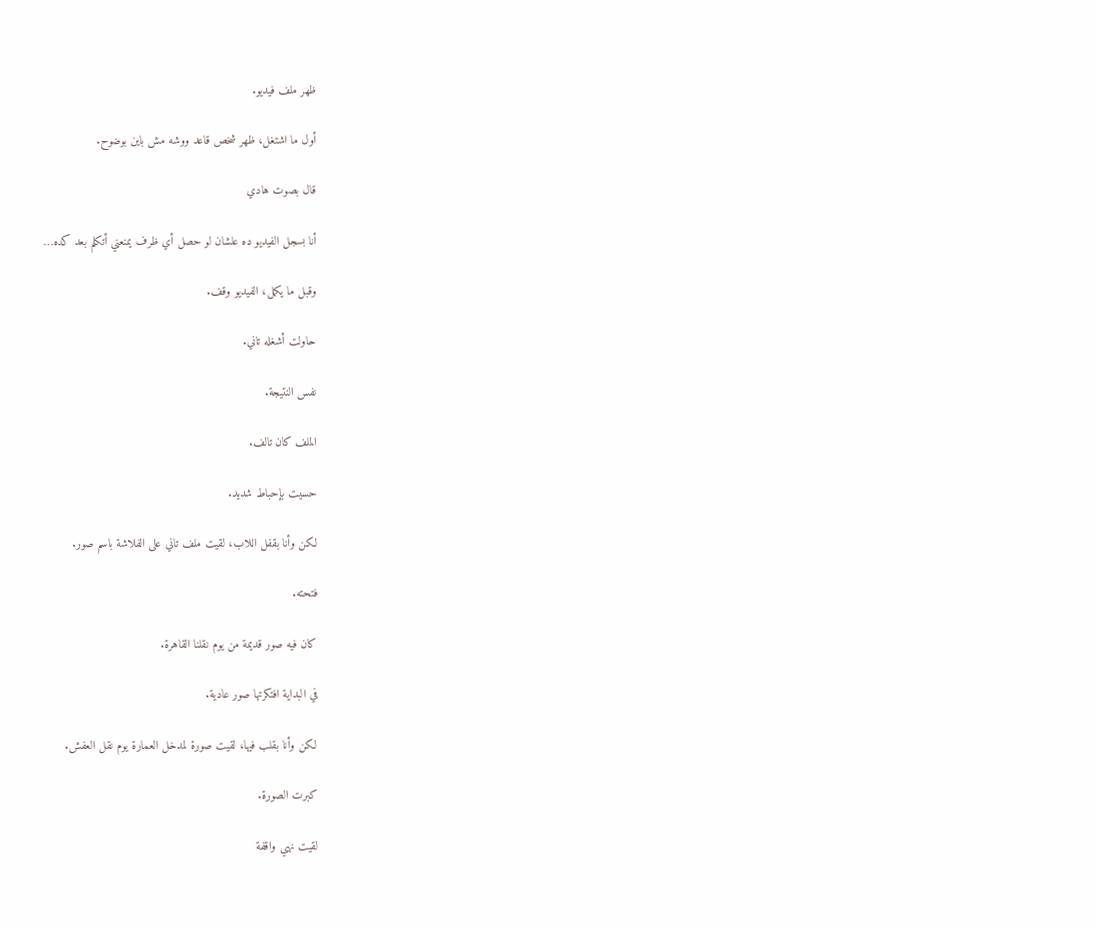ظهر ملف فيديو.

أول ما اشتغل، ظهر شخص قاعد ووشه مش باين بوضوح.

قال بصوت هادي

أنا بسجل الفيديو ده علشان لو حصل أي ظرف يمنعني أتكلم بعد كده…

وقبل ما يكمل، الفيديو وقف.

حاولت أشغله تاني.

نفس النتيجة.

الملف كان تالف.

حسيت بإحباط شديد.

لكن وأنا بقفل اللاب، لقيت ملف تاني على الفلاشة باسم صور.

فتحته.

كان فيه صور قديمة من يوم نقلنا القاهرة.

في البداية افتكرتها صور عادية.

لكن وأنا بقلب فيها، لقيت صورة لمدخل العمارة يوم نقل العفش.

كبرت الصورة.

لقيت نهي واقفة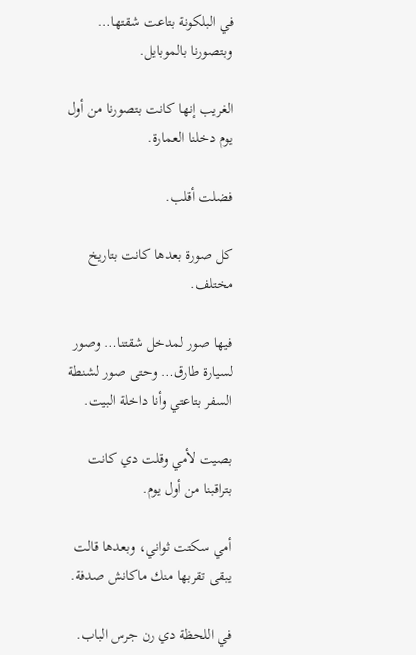في البلكونة بتاعت شقتها… وبتصورنا بالموبايل.

الغريب إنها كانت بتصورنا من أول يوم دخلنا العمارة.

فضلت أقلب.

كل صورة بعدها كانت بتاريخ مختلف.

فيها صور لمدخل شقتنا… وصور لسيارة طارق… وحتى صور لشنطة السفر بتاعتي وأنا داخلة البيت.

بصيت لأمي وقلت دي كانت بتراقبنا من أول يوم.

أمي سكتت ثواني، وبعدها قالت يبقى تقربها منك ماكانش صدفة.

في اللحظة دي رن جرس الباب.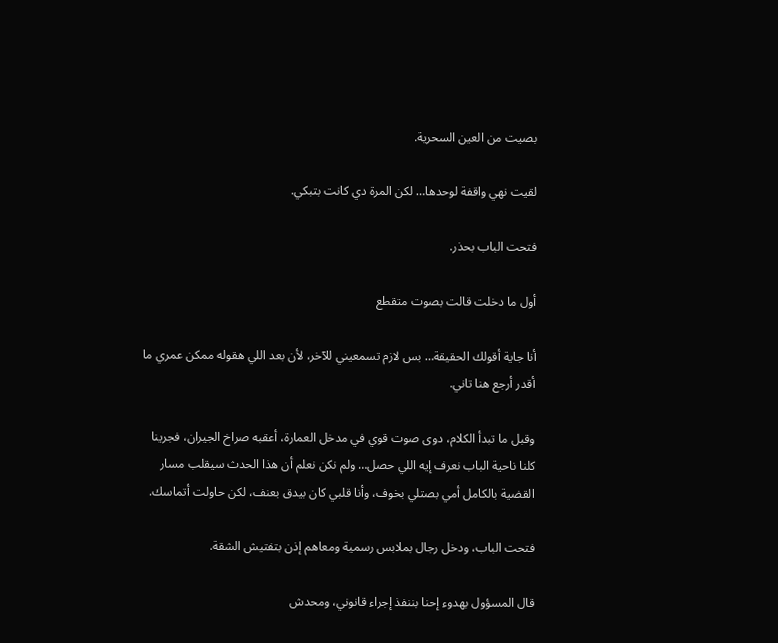بصيت من العين السحرية.

لقيت نهي واقفة لوحدها… لكن المرة دي كانت بتبكي.

فتحت الباب بحذر.

أول ما دخلت قالت بصوت متقطع

أنا جاية أقولك الحقيقة… بس لازم تسمعيني للآخر، لأن بعد اللي هقوله ممكن عمري ما أقدر أرجع هنا تاني.

وقبل ما تبدأ الكلام، دوى صوت قوي في مدخل العمارة، أعقبه صراخ الجيران، فجرينا كلنا ناحية الباب نعرف إيه اللي حصل… ولم نكن نعلم أن هذا الحدث سيقلب مسار القضية بالكامل أمي بصتلي بخوف، وأنا قلبي كان بيدق بعنف، لكن حاولت أتماسك.

فتحت الباب، ودخل رجال بملابس رسمية ومعاهم إذن بتفتيش الشقة.

قال المسؤول بهدوء إحنا بننفذ إجراء قانوني، ومحدش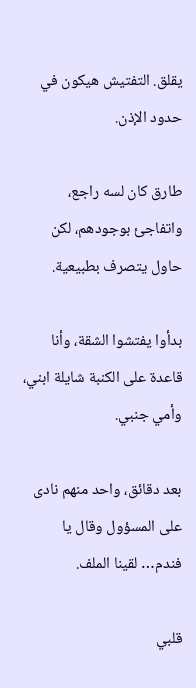يقلق. التفتيش هيكون في حدود الإذن.

طارق كان لسه راجع، واتفاجئ بوجودهم، لكن حاول يتصرف بطبيعية.

بدأوا يفتشوا الشقة، وأنا قاعدة على الكنبة شايلة ابني، وأمي جنبي.

بعد دقائق، واحد منهم نادى على المسؤول وقال يا فندم… لقينا الملف.

قلبي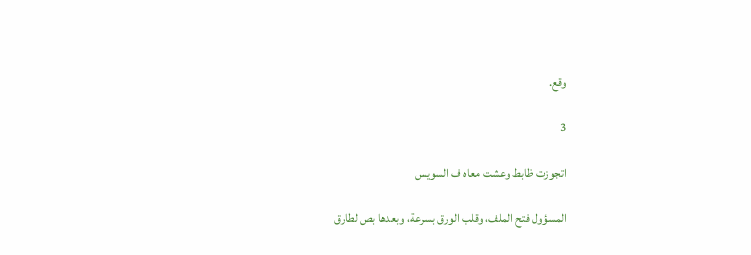وقع.

3

اتجوزت ظابط وعشت معاه ف السويس

المسؤول فتح الملف، وقلب الورق بسرعة، وبعدها بص لطارق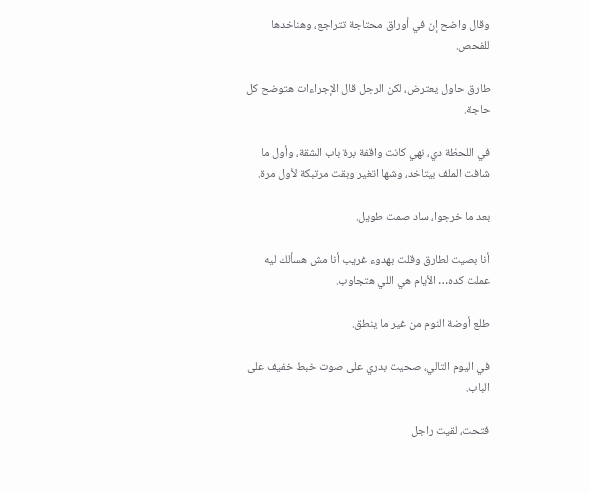وقال واضح إن في أوراق محتاجة تتراجع، وهناخدها للفحص.

طارق حاول يعترض، لكن الرجل قال الإجراءات هتوضح كل حاجة.

في اللحظة دي، نهي كانت واقفة برة باب الشقة، وأول ما شافت الملف بيتاخد، وشها اتغير وبقت مرتبكة لأول مرة.

بعد ما خرجوا، ساد صمت طويل.

أنا بصيت لطارق وقلت بهدوء غريب أنا مش هسألك ليه عملت كده… الأيام هي اللي هتجاوب.

طلع أوضة النوم من غير ما ينطق.

في اليوم التالي، صحيت بدري على صوت خبط خفيف على الباب.

فتحت، لقيت راجل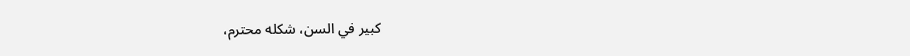كبير في السن، شكله محترم،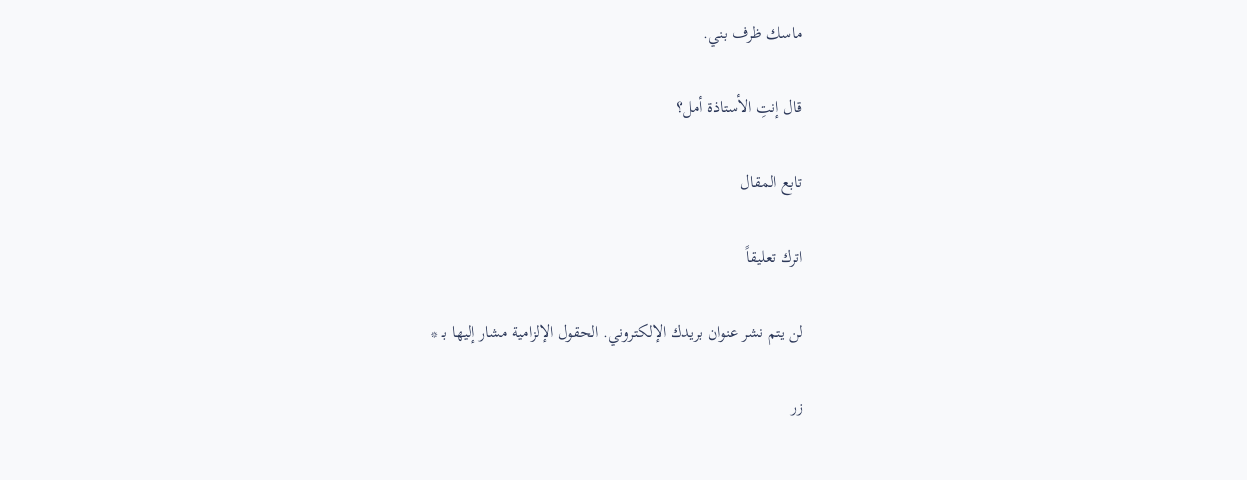ماسك ظرف بني.

قال إنتِ الأستاذة أمل؟

تابع المقال

اترك تعليقاً

لن يتم نشر عنوان بريدك الإلكتروني. الحقول الإلزامية مشار إليها بـ *

زر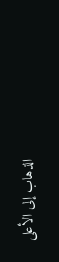الذهاب إلى الأعلى